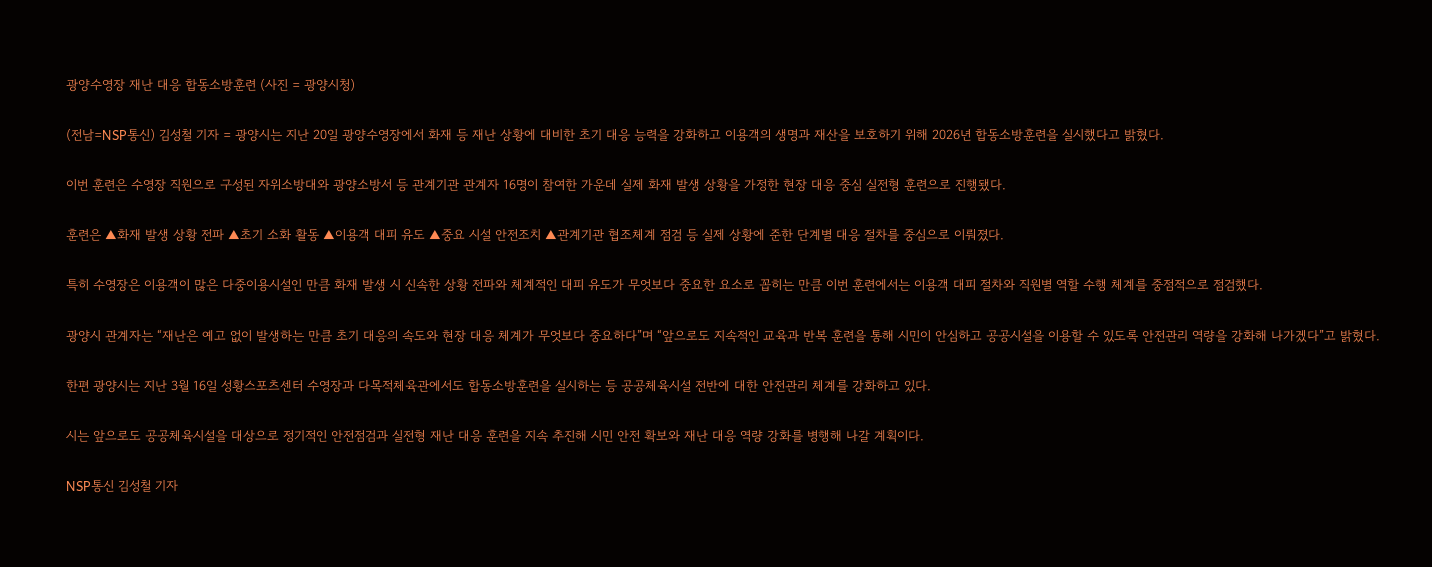광양수영장 재난 대응 합동소방훈련 (사진 = 광양시청)

(전남=NSP통신) 김성철 기자 = 광양시는 지난 20일 광양수영장에서 화재 등 재난 상황에 대비한 초기 대응 능력을 강화하고 이용객의 생명과 재산을 보호하기 위해 2026년 합동소방훈련을 실시했다고 밝혔다.

이번 훈련은 수영장 직원으로 구성된 자위소방대와 광양소방서 등 관계기관 관계자 16명이 참여한 가운데 실제 화재 발생 상황을 가정한 현장 대응 중심 실전형 훈련으로 진행됐다.

훈련은 ▲화재 발생 상황 전파 ▲초기 소화 활동 ▲이용객 대피 유도 ▲중요 시설 안전조치 ▲관계기관 협조체계 점검 등 실제 상황에 준한 단계별 대응 절차를 중심으로 이뤄졌다.

특히 수영장은 이용객이 많은 다중이용시설인 만큼 화재 발생 시 신속한 상황 전파와 체계적인 대피 유도가 무엇보다 중요한 요소로 꼽히는 만큼 이번 훈련에서는 이용객 대피 절차와 직원별 역할 수행 체계를 중점적으로 점검했다.

광양시 관계자는 “재난은 예고 없이 발생하는 만큼 초기 대응의 속도와 현장 대응 체계가 무엇보다 중요하다”며 “앞으로도 지속적인 교육과 반복 훈련을 통해 시민이 안심하고 공공시설을 이용할 수 있도록 안전관리 역량을 강화해 나가겠다”고 밝혔다.

한편 광양시는 지난 3월 16일 성황스포츠센터 수영장과 다목적체육관에서도 합동소방훈련을 실시하는 등 공공체육시설 전반에 대한 안전관리 체계를 강화하고 있다.

시는 앞으로도 공공체육시설을 대상으로 정기적인 안전점검과 실전형 재난 대응 훈련을 지속 추진해 시민 안전 확보와 재난 대응 역량 강화를 병행해 나갈 계획이다.

NSP통신 김성철 기자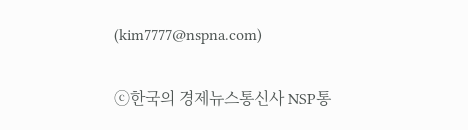(kim7777@nspna.com)

ⓒ한국의 경제뉴스통신사 NSP통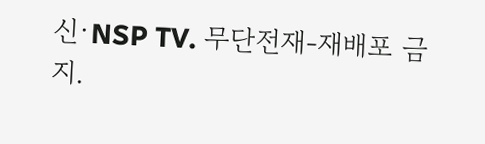신·NSP TV. 무단전재-재배포 금지.